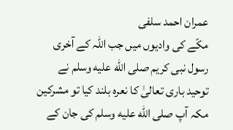عمران احمد سلفی
مکّے کی وادیوں میں جب اللہ کے آخری رسول نبی کریم صلى الله عليه وسلم نے توحید باری تعالیٰ کا نعرہ بلند کیا تو مشرکین مکہ آپ صلى الله عليه وسلم کی جان کے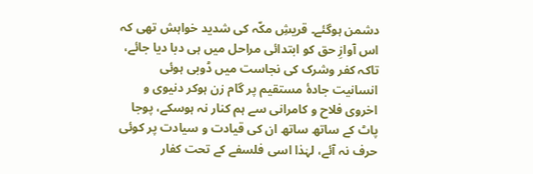دشمن ہوگئے۔ قریشِ مکّہ کی شدید خواہش تھی کہ اس آوازِ حق کو ابتدائی مراحل میں ہی دبا دیا جائے، تاکہ کفر وشرک کی نجاست میں ڈوبی ہوئی انسانیت جادۂ مستقیم پر گام زن ہوکر دنیوی و اخروی فلاح و کامرانی سے ہم کنار نہ ہوسکے، پوجا پاٹ کے ساتھ ساتھ ان کی قیادت و سیادت پر کوئی حرف نہ آئے، لہٰذا اسی فلسفے کے تحت کفار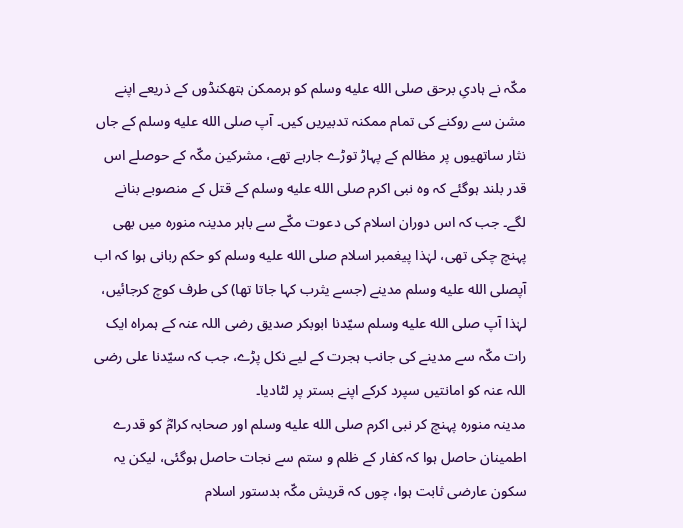مکّہ نے ہادیِ برحق صلى الله عليه وسلم کو ہرممکن ہتھکنڈوں کے ذریعے اپنے مشن سے روکنے کی تمام ممکنہ تدبیریں کیں۔ آپ صلى الله عليه وسلم کے جاں نثار ساتھیوں پر مظالم کے پہاڑ توڑے جارہے تھے، مشرکین مکّہ کے حوصلے اس قدر بلند ہوگئے کہ وہ نبی اکرم صلى الله عليه وسلم کے قتل کے منصوبے بنانے لگے۔ جب کہ اس دوران اسلام کی دعوت مکّے سے باہر مدینہ منورہ میں بھی پہنچ چکی تھی، لہٰذا پیغمبر اسلام صلى الله عليه وسلم کو حکم ربانی ہوا کہ اب آپصلى الله عليه وسلم مدینے (جسے یثرب کہا جاتا تھا) کی طرف کوچ کرجائیں، لہٰذا آپ صلى الله عليه وسلم سیّدنا ابوبکر صدیق رضی اللہ عنہ کے ہمراہ ایک رات مکّہ سے مدینے کی جانب ہجرت کے لیے نکل پڑے، جب کہ سیّدنا علی رضی اللہ عنہ کو امانتیں سپرد کرکے اپنے بستر پر لٹادیا۔
مدینہ منورہ پہنچ کر نبی اکرم صلى الله عليه وسلم اور صحابہ کرامؓ کو قدرے اطمینان حاصل ہوا کہ کفار کے ظلم و ستم سے نجات حاصل ہوگئی، لیکن یہ سکون عارضی ثابت ہوا، چوں کہ قریش مکّہ بدستور اسلام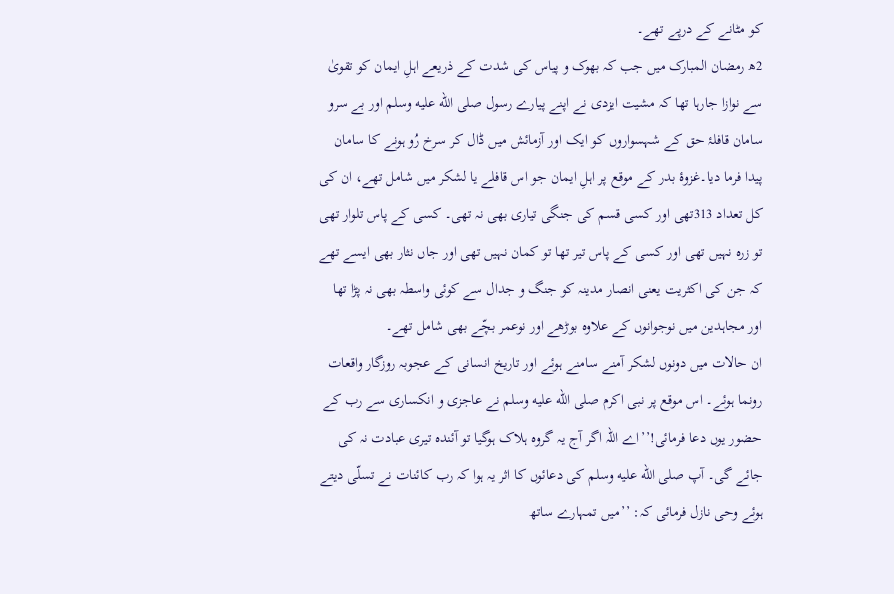کو مٹانے کے درپے تھے۔
2ھ رمضان المبارک میں جب کہ بھوک و پیاس کی شدت کے ذریعے اہلِ ایمان کو تقویٰ سے نوازا جارہا تھا کہ مشیت ایزدی نے اپنے پیارے رسول صلى الله عليه وسلم اور بے سرو سامان قافلۂ حق کے شہسواروں کو ایک اور آزمائش میں ڈال کر سرخ رُو ہونے کا سامان پیدا فرما دیا۔غزوۂ بدر کے موقع پر اہلِ ایمان جو اس قافلے یا لشکر میں شامل تھے، ان کی کل تعداد 313تھی اور کسی قسم کی جنگی تیاری بھی نہ تھی۔ کسی کے پاس تلوار تھی تو زرہ نہیں تھی اور کسی کے پاس تیر تھا تو کمان نہیں تھی اور جاں نثار بھی ایسے تھے کہ جن کی اکثریت یعنی انصار مدینہ کو جنگ و جدال سے کوئی واسطہ بھی نہ پڑا تھا اور مجاہدین میں نوجوانوں کے علاوہ بوڑھے اور نوعمر بچّے بھی شامل تھے۔
ان حالات میں دونوں لشکر آمنے سامنے ہوئے اور تاریخ انسانی کے عجوبہ روزگار واقعات رونما ہوئے۔ اس موقع پر نبی اکرم صلى الله عليه وسلم نے عاجزی و انکساری سے رب کے حضور یوں دعا فرمائی!’’اے اللہ اگر آج یہ گروہ ہلاک ہوگیا تو آئندہ تیری عبادت نہ کی جائے گی۔ آپ صلى الله عليه وسلم کی دعائوں کا اثر یہ ہوا کہ رب کائنات نے تسلّی دیتے ہوئے وحی نازل فرمائی کہ: ’’میں تمہارے ساتھ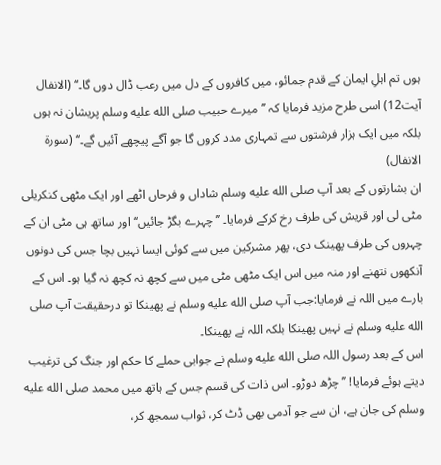ہوں تم اہلِ ایمان کے قدم جمائو، میں کافروں کے دل میں رعب ڈال دوں گا۔‘‘ (الانفال آیت12) اسی طرح مزید فرمایا کہ ’’میرے حبیب صلى الله عليه وسلم پریشان نہ ہوں بلکہ میں ایک ہزار فرشتوں سے تمہاری مدد کروں گا جو آگے پیچھے آئیں گے۔‘‘ (سورۃ الانفال)
ان بشارتوں کے بعد آپ صلى الله عليه وسلم شاداں و فرحاں اٹھے اور ایک مٹھی کنکریلی مٹی لی اور قریش کی طرف رخ کرکے فرمایا۔ ’’چہرے بگڑ جائیں‘‘ اور ساتھ ہی مٹی ان کے چہروں کی طرف پھینک دی، پھر مشرکین میں سے کوئی ایسا نہیں بچا جس کی دونوں آنکھوں نتھنے اور منہ میں اس ایک مٹھی مٹی میں سے کچھ نہ کچھ نہ گیا ہو۔ اس کے بارے میں اللہ نے فرمایا:جب آپ صلى الله عليه وسلم نے پھینکا تو درحقیقت آپ صلى الله عليه وسلم نے نہیں پھینکا بلکہ اللہ نے پھینکا۔
اس کے بعد رسول اللہ صلى الله عليه وسلم نے جوابی حملے کا حکم اور جنگ کی ترغیب دیتے ہوئے فرمایا! ’’چڑھ دوڑو۔ اس ذات کی قسم جس کے ہاتھ میں محمد صلى الله عليه وسلم کی جان ہے، ان سے جو آدمی بھی ڈٹ کر، ثواب سمجھ کر،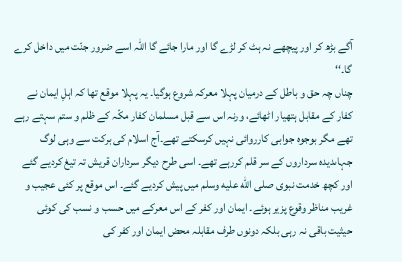آگے بڑھ کر اور پیچھے نہ ہٹ کر لڑے گا اور مارا جائے گا اللہ اسے ضرور جنّت میں داخل کرے گا۔‘‘
چناں چہ حق و باطل کے درمیان پہلا معرکہ شروع ہوگیا۔ یہ پہلا موقع تھا کہ اہلِ ایمان نے کفار کے مقابل ہتھیار اٹھائے، ورنہ اس سے قبل مسلمان کفار مکّہ کے ظلم و ستم سہتے رہے تھے مگر بوجوہ جوابی کارروائی نہیں کرسکتے تھے۔آج اسلام کی برکت سے وہی لوگ جہاںدیدہ سرداروں کے سر قلم کررہے تھے۔ اسی طرح دیگر سرداران قریش تہ تیغ کردیے گئے اور کچھ خدمت نبوی صلى الله عليه وسلم میں پیش کردیے گئے۔ اس موقع پر کئی عجیب و غریب مناظر وقوع پزیر ہوئے۔ ایمان اور کفر کے اس معرکے میں حسب و نسب کی کوئی حیثیت باقی نہ رہی بلکہ دونوں طرف مقابلہ محض ایمان اور کفر کی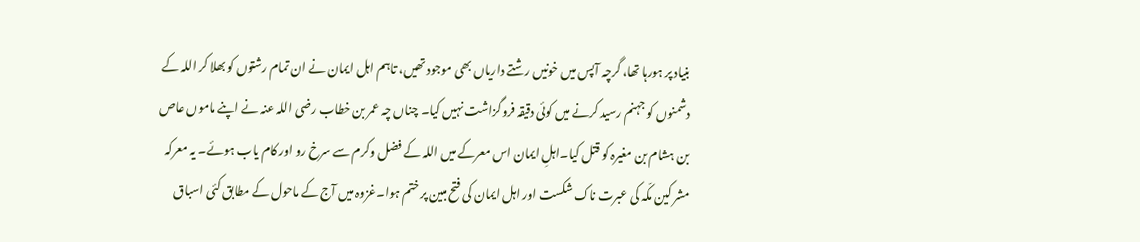بنیاد پر ہورہا تھا، گرچہ آپس میں خونیں رشتے داریاں بھی موجود تھیں، تاہم اہل ایمان نے ان تمام رشتوں کو بھلا کر اللہ کے دشمنوں کو جہنم رسید کرنے میں کوئی دقیقہ فروگزاشت نہیں کیا۔ چناں چہ عمر بن خطاب رضی اللہ عنہ نے اپنے ماموں عاص بن ہشام بن مغیرہ کو قتل کیا۔اہلِ ایمان اس معرکے میں اللہ کے فضل وکرم سے سرخ رو اور کام یاب ہوئے۔ یہ معرکہ مشر کین مکّہ کی عبرت ناک شکست اور اہل ایمان کی فتح مبین پر ختم ہوا۔غزوہ میں آج کے ماحول کے مطابق کئی اسباق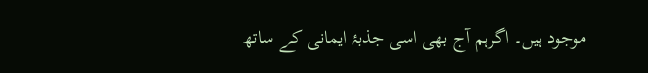موجود ہیں۔ اگرہم آج بھی اسی جذبۂ ایمانی کے ساتھ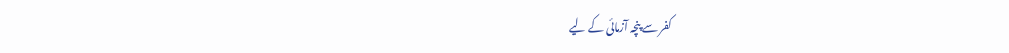کفر سے پنچہ آزمائی کے لیے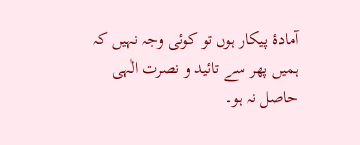آمادۂ پیکار ہوں تو کوئی وجہ نہیں کہ ہمیں پھر سے تائید و نصرت الٰہی حاصل نہ ہو۔